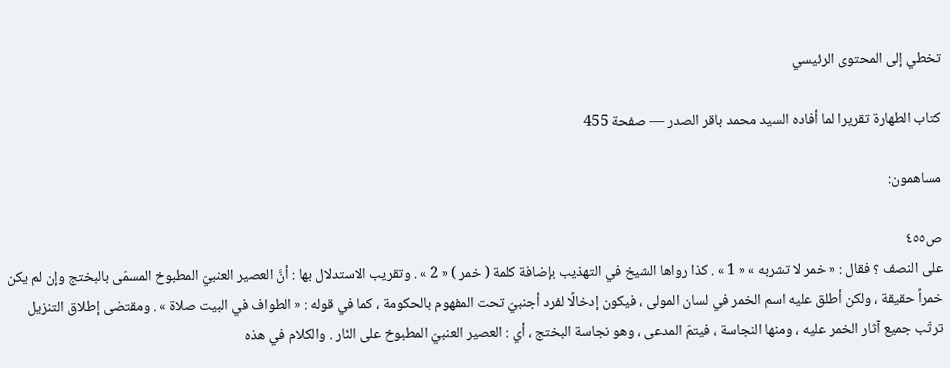تخطي إلى المحتوى الرئيسي

كتاب الطهارة تقريرا لما أفاده السيد محمد باقر الصدر — صفحة 455

مساهمون:

ص٤٥٥
على النصف ؟ فقال : « خمر لا تشربه » « 1 » . كذا رواها الشيخ في التهذيب بإضافة كلمة ( خمر ) « 2 » . وتقريب الاستدلال بها : أنَّ العصير العنبيّ المطبوخ المسمّى بالبختج وإن لم يكن خمراً حقيقة ، ولكن أطلق عليه اسم الخمر في لسان المولى ، فيكون إدخالًا لفرد أجنبيّ تحت المفهوم بالحكومة ، كما في قوله : « الطواف في البيت صلاة » . ومقتضى إطلاق التنزيل ترتّب جميع آثار الخمر عليه ، ومنها النجاسة ، فيتمّ المدعى ، وهو نجاسة البختج ، أي : العصير العنبيّ المطبوخ على النّار . والكلام في هذه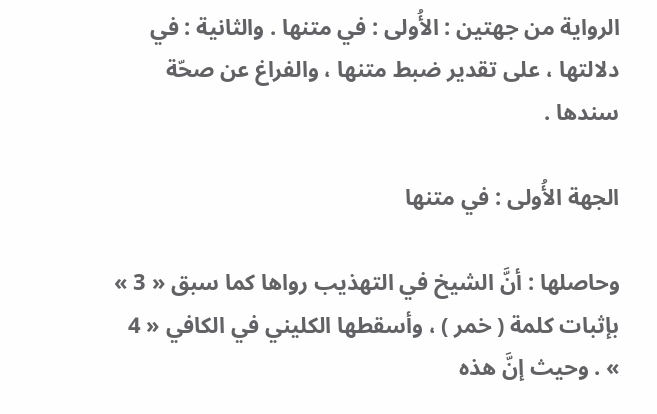الرواية من جهتين : الأُولى : في متنها . والثانية : في دلالتها ، على تقدير ضبط متنها ، والفراغ عن صحّة سندها .

الجهة الأُولى : في متنها

وحاصلها : أنَّ الشيخ في التهذيب رواها كما سبق « 3 » بإثبات كلمة ( خمر ) ، وأسقطها الكليني في الكافي « 4 » . وحيث إنَّ هذه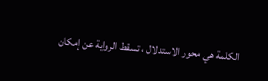الكلمة هي محور الاستدلال ، تسقط الرواية عن إمكان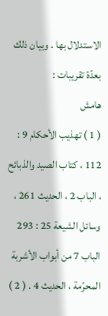الاستدلال بها . وبيان ذلك بعدّة تقريبات :
هامش
( 1 ) تهذيب الأحكام 9 : 112 ، كتاب الصيد والذبائح ، الباب 2 ، الحديث 261 ، وسائل الشيعة 25 : 293 الباب 7 من أبواب الأشربة المحرّمة ، الحديث 4 . ( 2 )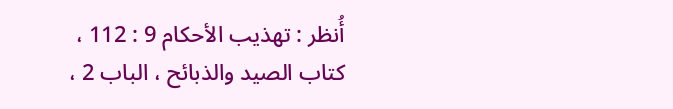أُنظر : تهذيب الأحكام 9 : 112 ، كتاب الصيد والذبائح ، الباب 2 ،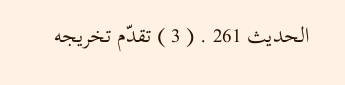الحديث 261 . ( 3 ) تقدّم تخريجه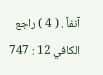آنفاً . ( 4 ) راجع الكافي 12 : 747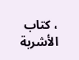، كتاب الأشربة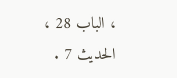، الباب 28 ، الحديث 7 .